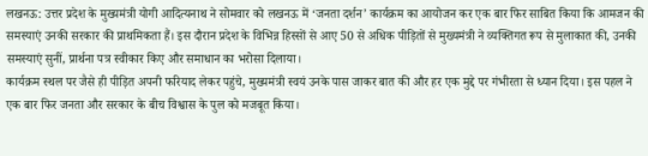लखनऊ: उत्तर प्रदेश के मुख्यमंत्री योगी आदित्यनाथ ने सोमवार को लखनऊ में ‘जनता दर्शन’ कार्यक्रम का आयोजन कर एक बार फिर साबित किया कि आमजन की समस्याएं उनकी सरकार की प्राथमिकता हैं। इस दौरान प्रदेश के विभिन्न हिस्सों से आए 50 से अधिक पीड़ितों से मुख्यमंत्री ने व्यक्तिगत रूप से मुलाकात की, उनकी समस्याएं सुनीं, प्रार्थना पत्र स्वीकार किए और समाधान का भरोसा दिलाया।
कार्यक्रम स्थल पर जैसे ही पीड़ित अपनी फरियाद लेकर पहुंचे, मुख्यमंत्री स्वयं उनके पास जाकर बात की और हर एक मुद्दे पर गंभीरता से ध्यान दिया। इस पहल ने एक बार फिर जनता और सरकार के बीच विश्वास के पुल को मजबूत किया।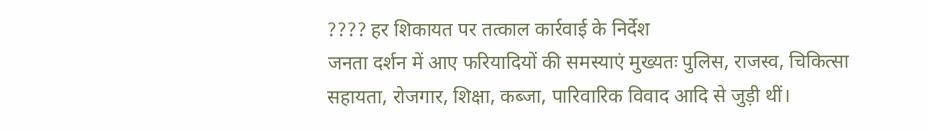???? हर शिकायत पर तत्काल कार्रवाई के निर्देश
जनता दर्शन में आए फरियादियों की समस्याएं मुख्यतः पुलिस, राजस्व, चिकित्सा सहायता, रोजगार, शिक्षा, कब्जा, पारिवारिक विवाद आदि से जुड़ी थीं।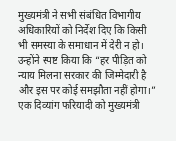मुख्यमंत्री ने सभी संबंधित विभागीय अधिकारियों को निर्देश दिए कि किसी भी समस्या के समाधान में देरी न हो। उन्होंने स्पष्ट किया कि “हर पीड़ित को न्याय मिलना सरकार की जिम्मेदारी है और इस पर कोई समझौता नहीं होगा।”
एक दिव्यांग फरियादी को मुख्यमंत्री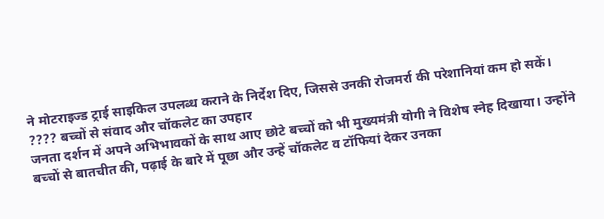ने मोटराइज्ड ट्राई साइकिल उपलब्ध कराने के निर्देश दिए, जिससे उनकी रोजमर्रा की परेशानियां कम हो सकें।
???? बच्चों से संवाद और चॉकलेट का उपहार
जनता दर्शन में अपने अभिभावकों के साथ आए छोटे बच्चों को भी मुख्यमंत्री योगी ने विशेष स्नेह दिखाया। उन्होंने बच्चों से बातचीत की, पढ़ाई के बारे में पूछा और उन्हें चॉकलेट व टॉफियां देकर उनका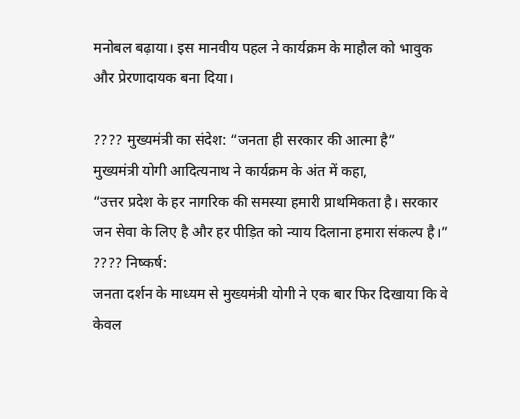मनोबल बढ़ाया। इस मानवीय पहल ने कार्यक्रम के माहौल को भावुक और प्रेरणादायक बना दिया।

???? मुख्यमंत्री का संदेश: “जनता ही सरकार की आत्मा है”
मुख्यमंत्री योगी आदित्यनाथ ने कार्यक्रम के अंत में कहा,
“उत्तर प्रदेश के हर नागरिक की समस्या हमारी प्राथमिकता है। सरकार जन सेवा के लिए है और हर पीड़ित को न्याय दिलाना हमारा संकल्प है।”
???? निष्कर्ष:
जनता दर्शन के माध्यम से मुख्यमंत्री योगी ने एक बार फिर दिखाया कि वे केवल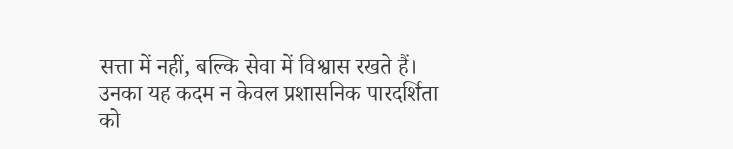सत्ता में नहीं, बल्कि सेवा में विश्वास रखते हैं। उनका यह कदम न केवल प्रशासनिक पारदर्शिता को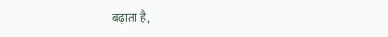बढ़ाता है,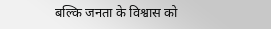बल्कि जनता के विश्वास को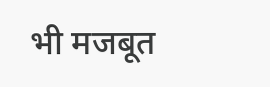भी मजबूत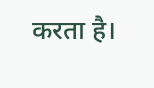करता है।